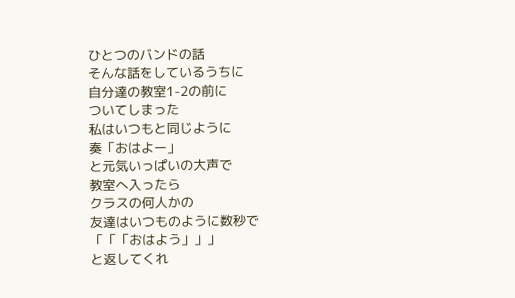ひとつのバンドの話
そんな話をしているうちに
自分達の教室1-2の前に
ついてしまった
私はいつもと同じように
奏「おはよー」
と元気いっぱいの大声で
教室へ入ったら
クラスの何人かの
友達はいつものように数秒で
「「「おはよう」」」
と返してくれ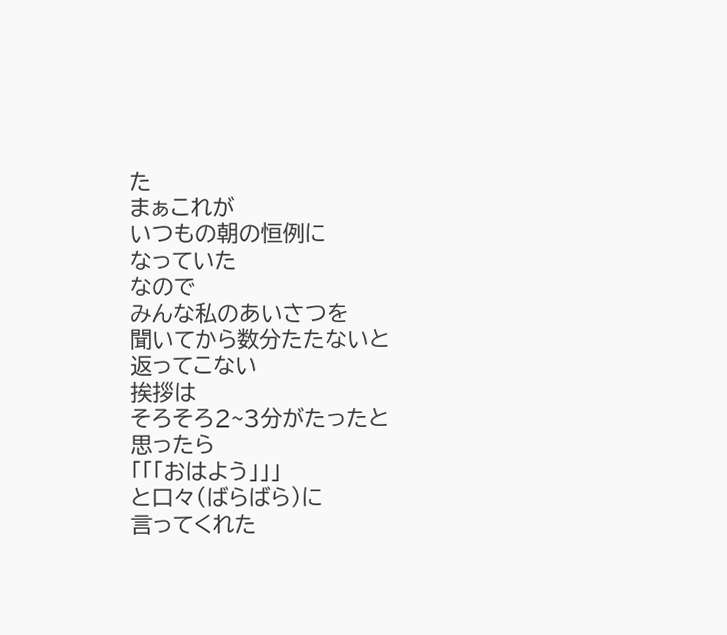た
まぁこれが
いつもの朝の恒例に
なっていた
なので
みんな私のあいさつを
聞いてから数分たたないと
返ってこない
挨拶は
そろそろ2~3分がたったと
思ったら
「「「おはよう」」」
と口々(ばらばら)に
言ってくれた